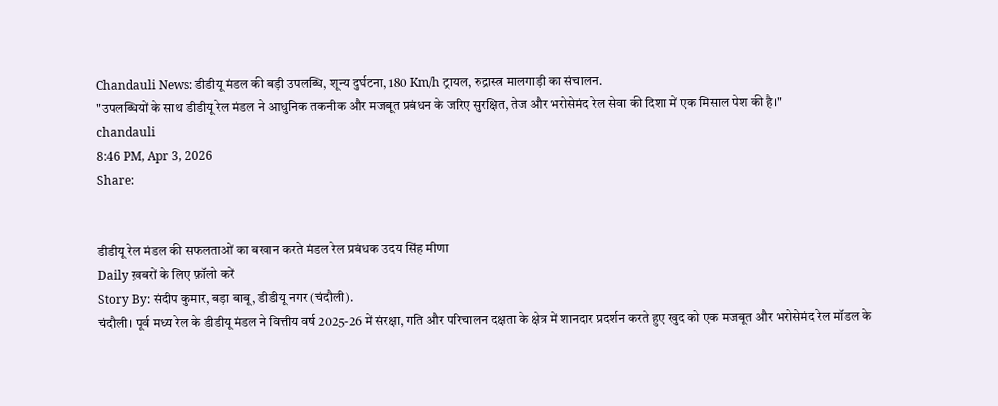Chandauli News: डीडीयू मंडल की बड़ी उपलब्धि, शून्य दुर्घटना, 180 Km/h ट्रायल, रुद्रास्त्र मालगाड़ी का संचालन.
"उपलब्धियों के साथ डीडीयू रेल मंडल ने आधुनिक तकनीक और मजबूत प्रबंधन के जरिए सुरक्षित, तेज और भरोसेमंद रेल सेवा की दिशा में एक मिसाल पेश की है।"
chandauli
8:46 PM, Apr 3, 2026
Share:


डीडीयू रेल मंडल की सफलताओं का बखान करते मंडल रेल प्रबंधक उदय सिंह मीणा
Daily ख़बरों के लिए फ़ॉलो करें
Story By: संदीप कुमार, बड़ा बाबू, डीडीयू नगर (चंदौली).
चंदौली। पूर्व मध्य रेल के डीडीयू मंडल ने वित्तीय वर्ष 2025-26 में संरक्षा, गति और परिचालन दक्षता के क्षेत्र में शानदार प्रदर्शन करते हुए खुद को एक मजबूत और भरोसेमंद रेल मॉडल के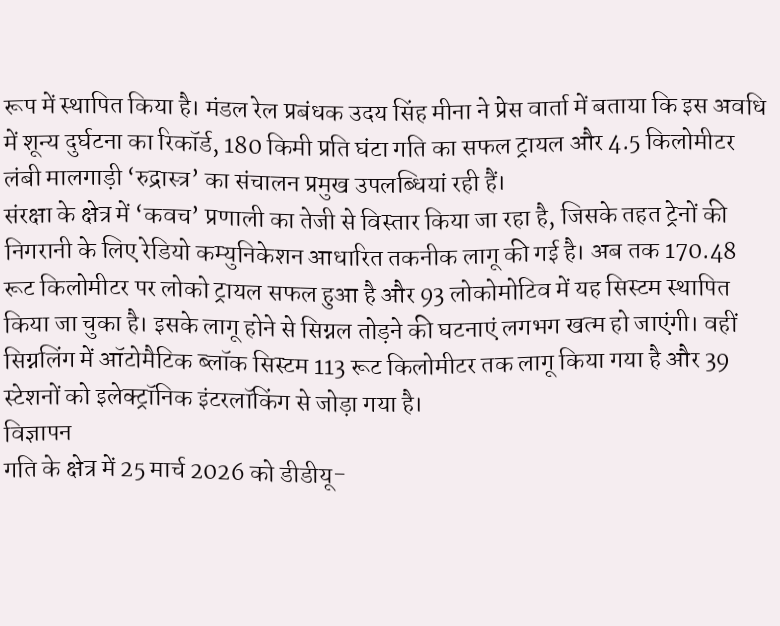रूप में स्थापित किया है। मंडल रेल प्रबंधक उदय सिंह मीना ने प्रेस वार्ता में बताया कि इस अवधि में शून्य दुर्घटना का रिकॉर्ड, 180 किमी प्रति घंटा गति का सफल ट्रायल और 4.5 किलोमीटर लंबी मालगाड़ी ‘रुद्रास्त्र’ का संचालन प्रमुख उपलब्धियां रही हैं।
संरक्षा के क्षेत्र में ‘कवच’ प्रणाली का तेजी से विस्तार किया जा रहा है, जिसके तहत ट्रेनों की निगरानी के लिए रेडियो कम्युनिकेशन आधारित तकनीक लागू की गई है। अब तक 170.48 रूट किलोमीटर पर लोको ट्रायल सफल हुआ है और 93 लोकोमोटिव में यह सिस्टम स्थापित किया जा चुका है। इसके लागू होने से सिग्नल तोड़ने की घटनाएं लगभग खत्म हो जाएंगी। वहीं सिग्नलिंग में ऑटोमैटिक ब्लॉक सिस्टम 113 रूट किलोमीटर तक लागू किया गया है और 39 स्टेशनों को इलेक्ट्रॉनिक इंटरलॉकिंग से जोड़ा गया है।
विज्ञापन
गति के क्षेत्र में 25 मार्च 2026 को डीडीयू-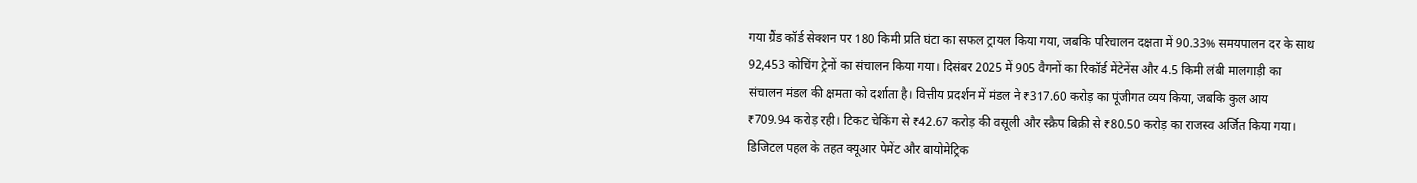गया ग्रैंड कॉर्ड सेक्शन पर 180 किमी प्रति घंटा का सफल ट्रायल किया गया, जबकि परिचालन दक्षता में 90.33% समयपालन दर के साथ 92,453 कोचिंग ट्रेनों का संचालन किया गया। दिसंबर 2025 में 905 वैगनों का रिकॉर्ड मेंटेनेंस और 4.5 किमी लंबी मालगाड़ी का संचालन मंडल की क्षमता को दर्शाता है। वित्तीय प्रदर्शन में मंडल ने ₹317.60 करोड़ का पूंजीगत व्यय किया, जबकि कुल आय ₹709.94 करोड़ रही। टिकट चेकिंग से ₹42.67 करोड़ की वसूली और स्क्रैप बिक्री से ₹80.50 करोड़ का राजस्व अर्जित किया गया। डिजिटल पहल के तहत क्यूआर पेमेंट और बायोमेट्रिक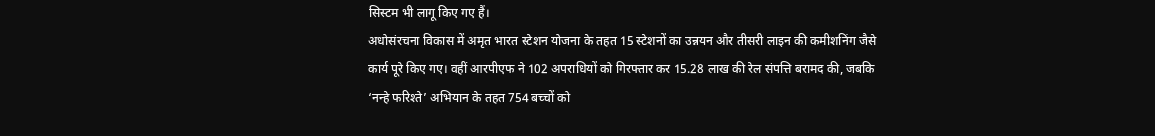सिस्टम भी लागू किए गए हैं।
अधोसंरचना विकास में अमृत भारत स्टेशन योजना के तहत 15 स्टेशनों का उन्नयन और तीसरी लाइन की कमीशनिंग जैसे कार्य पूरे किए गए। वहीं आरपीएफ ने 102 अपराधियों को गिरफ्तार कर 15.28 लाख की रेल संपत्ति बरामद की, जबकि ‘नन्हे फरिश्ते’ अभियान के तहत 754 बच्चों को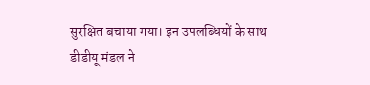सुरक्षित बचाया गया। इन उपलब्धियों के साथ डीडीयू मंडल ने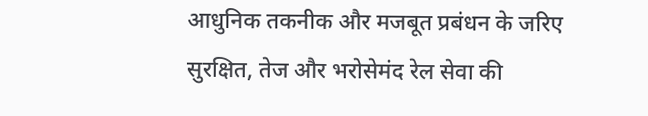आधुनिक तकनीक और मजबूत प्रबंधन के जरिए सुरक्षित, तेज और भरोसेमंद रेल सेवा की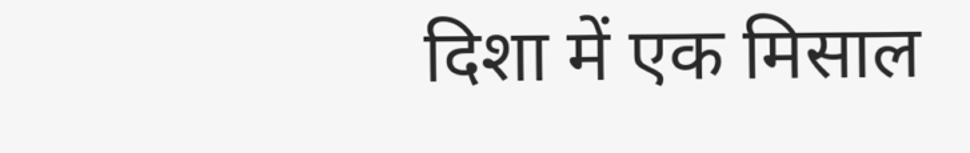दिशा में एक मिसाल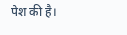पेश की है।